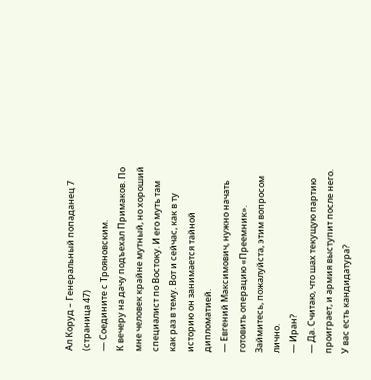Ал Коруд – Генеральный попаданец 7 (страница 47)
— Соедините с Трояновским.
К вечеру на дачу подъехал Примаков. По мне человек крайне мутный, но хороший специалист по Востоку. И его муть там как раз в тему. Вот и сейчас, как в ту историю он занимается тайной дипломатией.
— Евгений Максимович, нужно начать готовить операцию «Преемник». Займитесь, пожалуйста, этим вопросом лично.
— Иран?
— Да. Считаю, что шах текущую партию проиграет, и армия выступит после него. У вас есть кандидатура?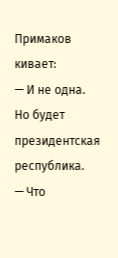Примаков кивает:
— И не одна. Но будет президентская республика.
— Что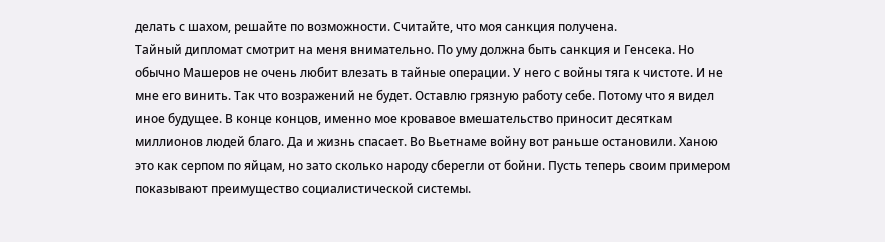делать с шахом, решайте по возможности. Считайте, что моя санкция получена.
Тайный дипломат смотрит на меня внимательно. По уму должна быть санкция и Генсека. Но обычно Машеров не очень любит влезать в тайные операции. У него с войны тяга к чистоте. И не мне его винить. Так что возражений не будет. Оставлю грязную работу себе. Потому что я видел иное будущее. В конце концов, именно мое кровавое вмешательство приносит десяткам миллионов людей благо. Да и жизнь спасает. Во Вьетнаме войну вот раньше остановили. Ханою это как серпом по яйцам, но зато сколько народу сберегли от бойни. Пусть теперь своим примером показывают преимущество социалистической системы.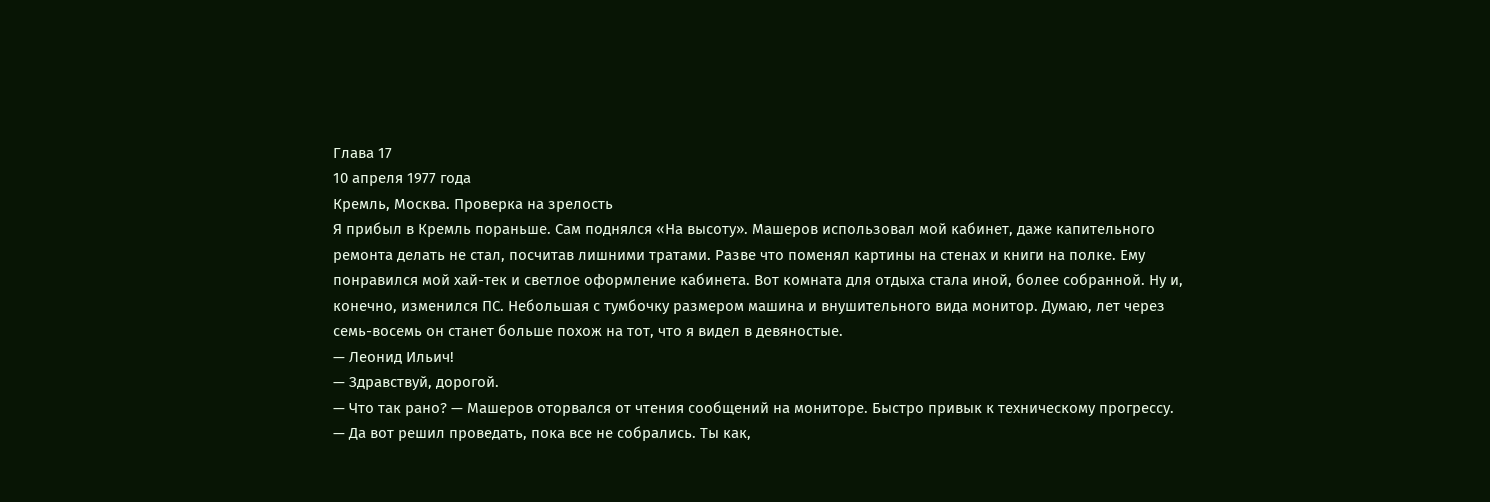Глава 17
10 апреля 1977 года
Кремль, Москва. Проверка на зрелость
Я прибыл в Кремль пораньше. Сам поднялся «На высоту». Машеров использовал мой кабинет, даже капительного ремонта делать не стал, посчитав лишними тратами. Разве что поменял картины на стенах и книги на полке. Ему понравился мой хай-тек и светлое оформление кабинета. Вот комната для отдыха стала иной, более собранной. Ну и, конечно, изменился ПС. Небольшая с тумбочку размером машина и внушительного вида монитор. Думаю, лет через семь-восемь он станет больше похож на тот, что я видел в девяностые.
— Леонид Ильич!
— Здравствуй, дорогой.
— Что так рано? — Машеров оторвался от чтения сообщений на мониторе. Быстро привык к техническому прогрессу.
— Да вот решил проведать, пока все не собрались. Ты как,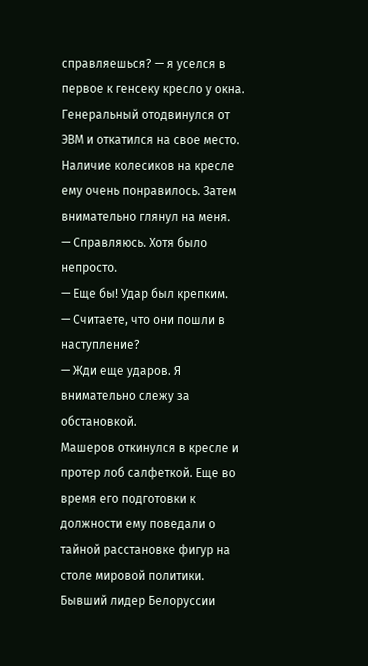справляешься? — я уселся в первое к генсеку кресло у окна.
Генеральный отодвинулся от ЭВМ и откатился на свое место. Наличие колесиков на кресле ему очень понравилось. Затем внимательно глянул на меня.
— Справляюсь. Хотя было непросто.
— Еще бы! Удар был крепким.
— Считаете, что они пошли в наступление?
— Жди еще ударов. Я внимательно слежу за обстановкой.
Машеров откинулся в кресле и протер лоб салфеткой. Еще во время его подготовки к должности ему поведали о тайной расстановке фигур на столе мировой политики. Бывший лидер Белоруссии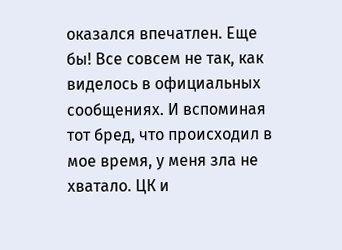оказался впечатлен. Еще бы! Все совсем не так, как виделось в официальных сообщениях. И вспоминая тот бред, что происходил в мое время, у меня зла не хватало. ЦК и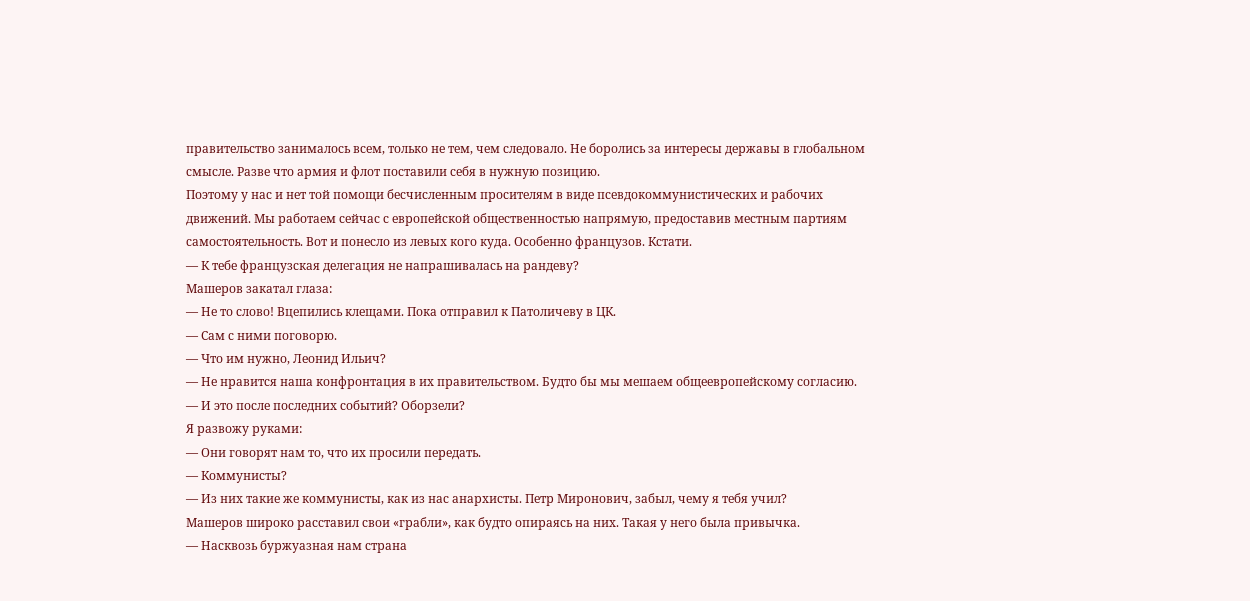правительство занималось всем, только не тем, чем следовало. Не боролись за интересы державы в глобальном смысле. Разве что армия и флот поставили себя в нужную позицию.
Поэтому у нас и нет той помощи бесчисленным просителям в виде псевдокоммунистических и рабочих движений. Мы работаем сейчас с европейской общественностью напрямую, предоставив местным партиям самостоятельность. Вот и понесло из левых кого куда. Особенно французов. Кстати.
— К тебе французская делегация не напрашивалась на рандеву?
Машеров закатал глаза:
— Не то слово! Вцепились клещами. Пока отправил к Патоличеву в ЦК.
— Сам с ними поговорю.
— Что им нужно, Леонид Ильич?
— Не нравится наша конфронтация в их правительством. Будто бы мы мешаем общеевропейскому согласию.
— И это после последних событий? Оборзели?
Я развожу руками:
— Они говорят нам то, что их просили передать.
— Коммунисты?
— Из них такие же коммунисты, как из нас анархисты. Петр Миронович, забыл, чему я тебя учил?
Машеров широко расставил свои «грабли», как будто опираясь на них. Такая у него была привычка.
— Насквозь буржуазная нам страна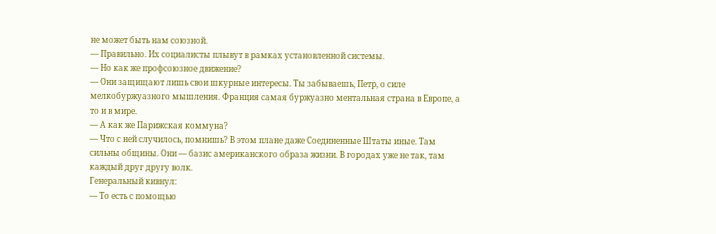не может быть нам союзной.
— Правильно. Их социалисты плывут в рамках установленной системы.
— Но как же профсоюзное движение?
— Они защищают лишь свои шкурные интересы. Ты забываешь, Петр, о силе мелкобуржуазного мышления. Франция самая буржуазно ментальная страна в Европе, а то и в мире.
— А как же Парижская коммуна?
— Что с ней случилось, помнишь? В этом плане даже Соединенные Штаты иные. Там сильны общины. Они — базис американского образа жизни. В городах уже не так, там каждый друг другу волк.
Генеральный кивнул:
— То есть с помощью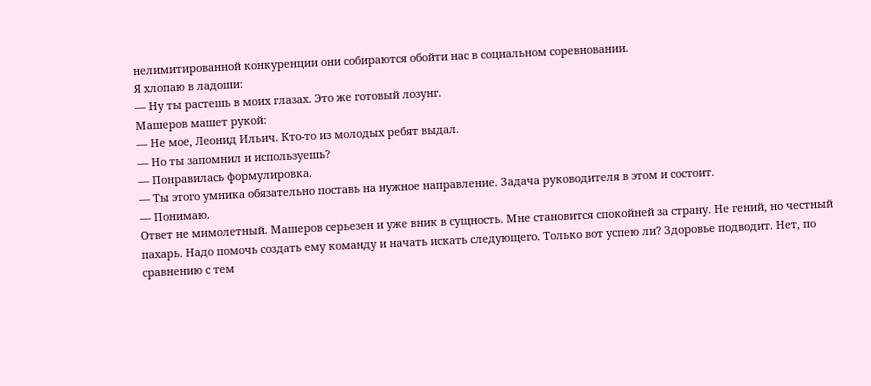нелимитированной конкуренции они собираются обойти нас в социальном соревновании.
Я хлопаю в ладоши:
— Ну ты растешь в моих глазах. Это же готовый лозунг.
Машеров машет рукой:
— Не мое, Леонид Ильич. Кто-то из молодых ребят выдал.
— Но ты запомнил и используешь?
— Понравилась формулировка.
— Ты этого умника обязательно поставь на нужное направление. Задача руководителя в этом и состоит.
— Понимаю.
Ответ не мимолетный. Машеров серьезен и уже вник в сущность. Мне становится спокойней за страну. Не гений, но честный пахарь. Надо помочь создать ему команду и начать искать следующего. Только вот успею ли? Здоровье подводит. Нет, по сравнению с тем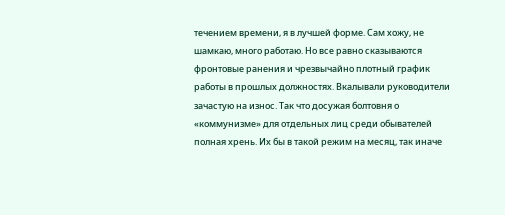течением времени, я в лучшей форме. Сам хожу, не шамкаю, много работаю. Но все равно сказываются фронтовые ранения и чрезвычайно плотный график работы в прошлых должностях. Вкалывали руководители зачастую на износ. Так что досужая болтовня о «коммунизме» для отдельных лиц среди обывателей полная хрень. Их бы в такой режим на месяц, так иначе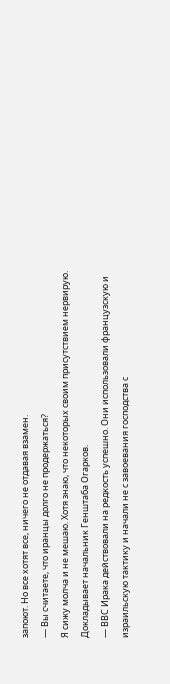запоют. Но все хотят все, ничего не отдавая взамен.
— Вы считаете, что иранцы долго не продержаться?
Я сижу молча и не мешаю. Хотя знаю, что некоторых своим присутствием нервирую. Докладывает начальник Генштаба Огарков.
— ВВС Ирака действовали на редкость успешно. Они использовали французскую и израильскую тактику и начали не с завоевания господства с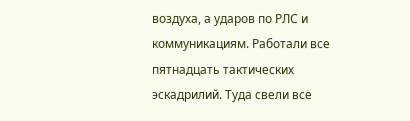воздуха, а ударов по РЛС и коммуникациям. Работали все пятнадцать тактических эскадрилий. Туда свели все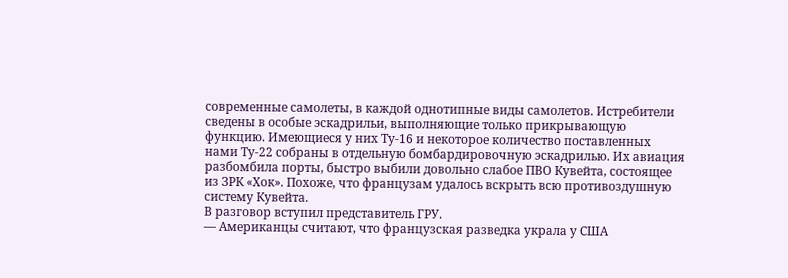современные самолеты, в каждой однотипные виды самолетов. Истребители сведены в особые эскадрильи, выполняющие только прикрывающую функцию. Имеющиеся у них Ту-16 и некоторое количество поставленных нами Ту-22 собраны в отдельную бомбардировочную эскадрилью. Их авиация разбомбила порты, быстро выбили довольно слабое ПВО Кувейта, состоящее из ЗРК «Хок». Похоже, что французам удалось вскрыть всю противоздушную систему Кувейта.
В разговор вступил представитель ГРУ.
— Американцы считают, что французская разведка украла у США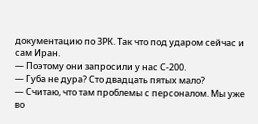документацию по ЗРК. Так что под ударом сейчас и сам Иран.
— Поэтому они запросили у нас С-200.
— Губа не дура? Сто двадцать пятых мало?
— Считаю, что там проблемы с персоналом. Мы уже во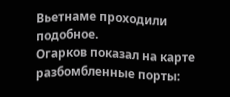Вьетнаме проходили подобное.
Огарков показал на карте разбомбленные порты: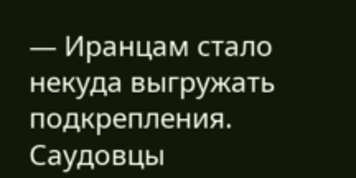— Иранцам стало некуда выгружать подкрепления. Саудовцы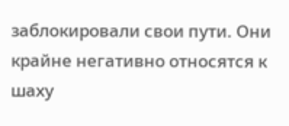заблокировали свои пути. Они крайне негативно относятся к шаху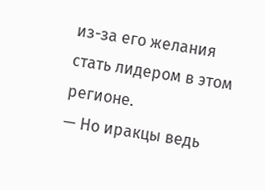из-за его желания стать лидером в этом регионе.
— Но иракцы ведь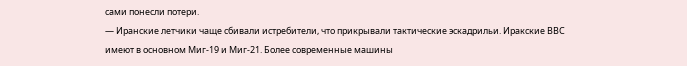сами понесли потери.
— Иранские летчики чаще сбивали истребители, что прикрывали тактические эскадрильи. Иракские ВВС имеют в основном Миг-19 и Миг-21. Более современные машины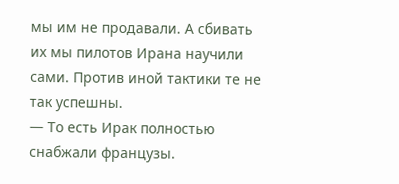мы им не продавали. А сбивать их мы пилотов Ирана научили сами. Против иной тактики те не так успешны.
— То есть Ирак полностью снабжали французы.